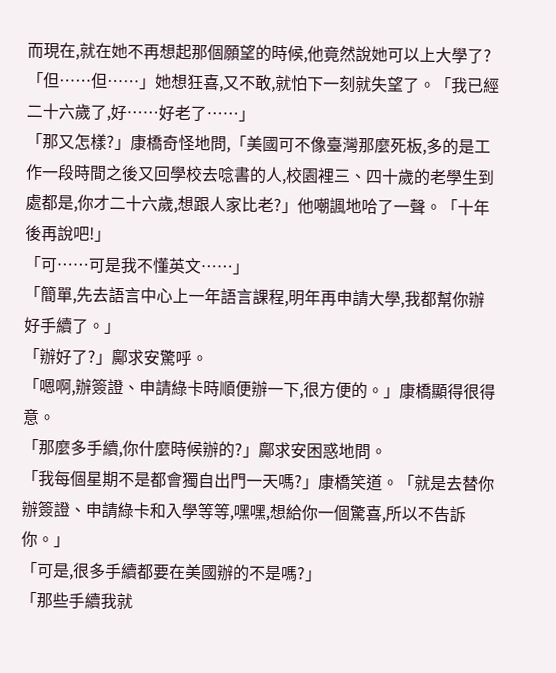而現在,就在她不再想起那個願望的時候,他竟然說她可以上大學了?
「但……但……」她想狂喜,又不敢,就怕下一刻就失望了。「我已經二十六歲了,好……好老了……」
「那又怎樣?」康橋奇怪地問,「美國可不像臺灣那麼死板,多的是工作一段時間之後又回學校去唸書的人,校園裡三、四十歲的老學生到處都是,你才二十六歲,想跟人家比老?」他嘲諷地哈了一聲。「十年後再說吧!」
「可……可是我不懂英文……」
「簡單,先去語言中心上一年語言課程,明年再申請大學,我都幫你辦好手續了。」
「辦好了?」鄺求安驚呼。
「嗯啊,辦簽證、申請綠卡時順便辦一下,很方便的。」康橋顯得很得意。
「那麼多手續,你什麼時候辦的?」鄺求安困惑地問。
「我每個星期不是都會獨自出門一天嗎?」康橋笑道。「就是去替你辦簽證、申請綠卡和入學等等,嘿嘿,想給你一個驚喜,所以不告訴你。」
「可是,很多手續都要在美國辦的不是嗎?」
「那些手續我就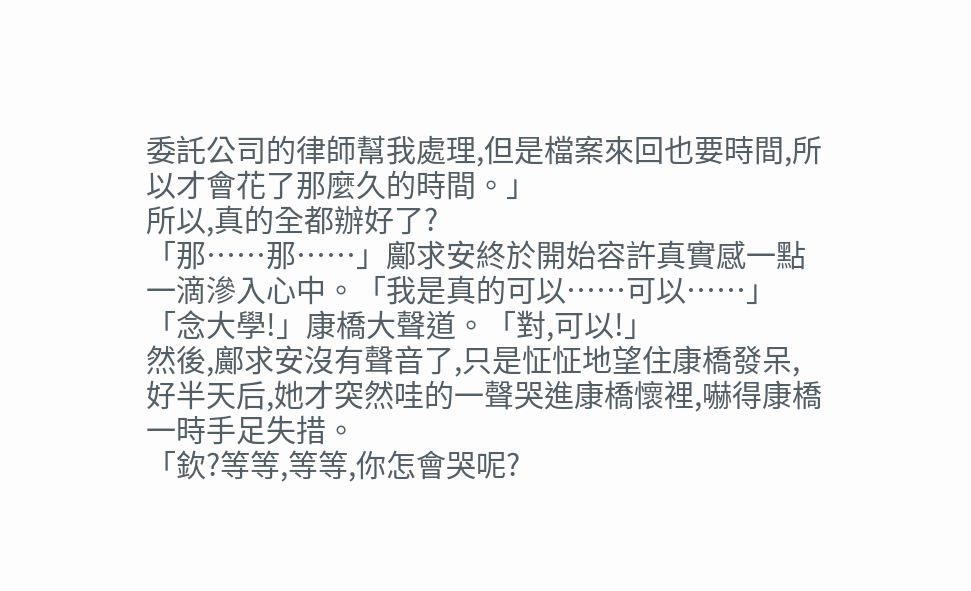委託公司的律師幫我處理,但是檔案來回也要時間,所以才會花了那麼久的時間。」
所以,真的全都辦好了?
「那……那……」鄺求安終於開始容許真實感一點一滴滲入心中。「我是真的可以……可以……」
「念大學!」康橋大聲道。「對,可以!」
然後,鄺求安沒有聲音了,只是怔怔地望住康橋發呆,好半天后,她才突然哇的一聲哭進康橋懷裡,嚇得康橋一時手足失措。
「欽?等等,等等,你怎會哭呢?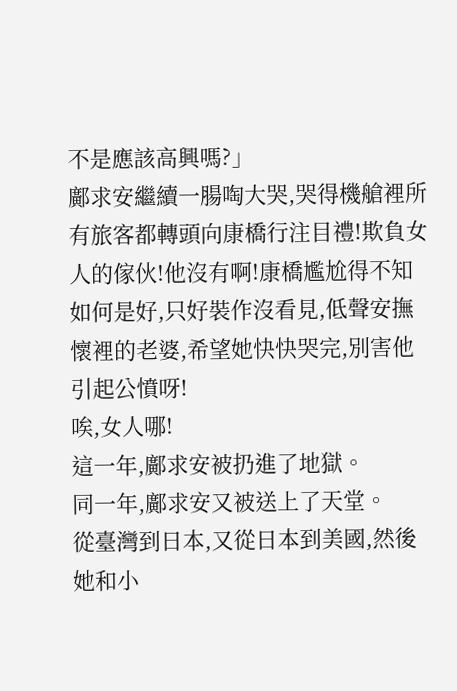不是應該高興嗎?」
鄺求安繼續一腸啕大哭,哭得機艙裡所有旅客都轉頭向康橋行注目禮!欺負女人的傢伙!他沒有啊!康橋尷尬得不知如何是好,只好裝作沒看見,低聲安撫懷裡的老婆,希望她快快哭完,別害他引起公憤呀!
唉,女人哪!
這一年,鄺求安被扔進了地獄。
同一年,鄺求安又被送上了天堂。
從臺灣到日本,又從日本到美國,然後她和小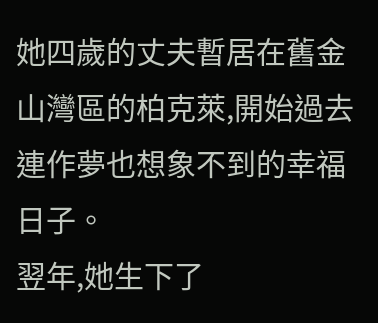她四歲的丈夫暫居在舊金山灣區的柏克萊,開始過去連作夢也想象不到的幸福日子。
翌年,她生下了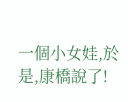一個小女娃,於是,康橋說了!